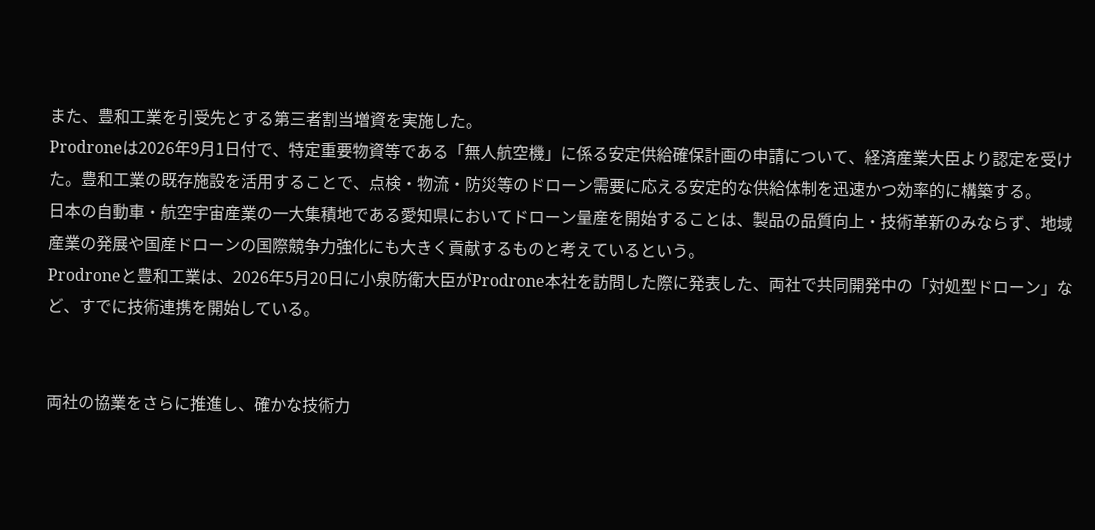また、豊和工業を引受先とする第三者割当増資を実施した。
Prodroneは2026年9月1日付で、特定重要物資等である「無人航空機」に係る安定供給確保計画の申請について、経済産業大臣より認定を受けた。豊和工業の既存施設を活用することで、点検・物流・防災等のドローン需要に応える安定的な供給体制を迅速かつ効率的に構築する。
日本の自動車・航空宇宙産業の一大集積地である愛知県においてドローン量産を開始することは、製品の品質向上・技術革新のみならず、地域産業の発展や国産ドローンの国際競争力強化にも大きく貢献するものと考えているという。
Prodroneと豊和工業は、2026年5月20日に小泉防衛大臣がProdrone本社を訪問した際に発表した、両社で共同開発中の「対処型ドローン」など、すでに技術連携を開始している。


両社の協業をさらに推進し、確かな技術力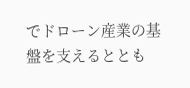でドローン産業の基盤を支えるととも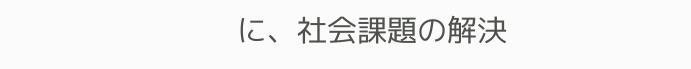に、社会課題の解決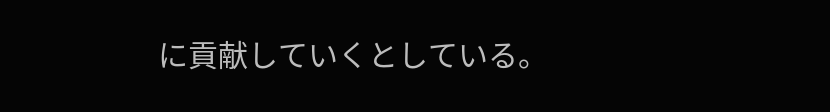に貢献していくとしている。